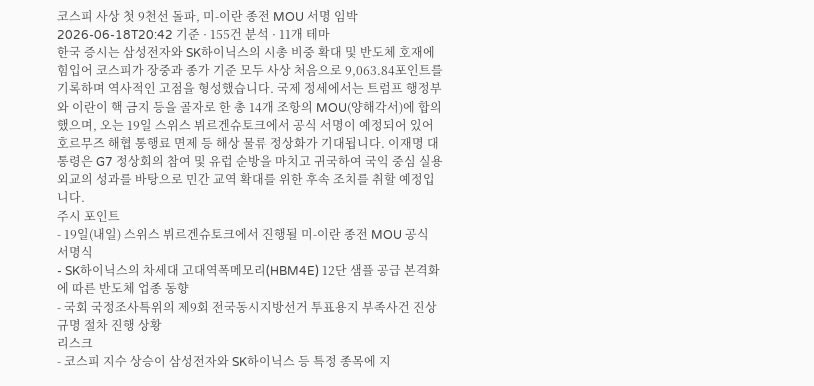코스피 사상 첫 9천선 돌파, 미-이란 종전 MOU 서명 임박
2026-06-18T20:42 기준 · 155건 분석 · 11개 테마
한국 증시는 삼성전자와 SK하이닉스의 시총 비중 확대 및 반도체 호재에 힘입어 코스피가 장중과 종가 기준 모두 사상 처음으로 9,063.84포인트를 기록하며 역사적인 고점을 형성했습니다. 국제 정세에서는 트럼프 행정부와 이란이 핵 금지 등을 골자로 한 총 14개 조항의 MOU(양해각서)에 합의했으며, 오는 19일 스위스 뷔르겐슈토크에서 공식 서명이 예정되어 있어 호르무즈 해협 통행료 면제 등 해상 물류 정상화가 기대됩니다. 이재명 대통령은 G7 정상회의 참여 및 유럽 순방을 마치고 귀국하여 국익 중심 실용 외교의 성과를 바탕으로 민간 교역 확대를 위한 후속 조치를 취할 예정입니다.
주시 포인트
- 19일(내일) 스위스 뷔르겐슈토크에서 진행될 미-이란 종전 MOU 공식 서명식
- SK하이닉스의 차세대 고대역폭메모리(HBM4E) 12단 샘플 공급 본격화에 따른 반도체 업종 동향
- 국회 국정조사특위의 제9회 전국동시지방선거 투표용지 부족사건 진상규명 절차 진행 상황
리스크
- 코스피 지수 상승이 삼성전자와 SK하이닉스 등 특정 종목에 지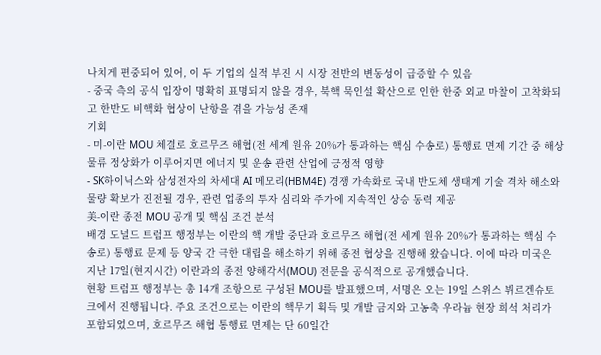나치게 편중되어 있어, 이 두 기업의 실적 부진 시 시장 전반의 변동성이 급증할 수 있음
- 중국 측의 공식 입장이 명확히 표명되지 않을 경우, 북핵 묵인설 확산으로 인한 한중 외교 마찰이 고착화되고 한반도 비핵화 협상이 난항을 겪을 가능성 존재
기회
- 미-이란 MOU 체결로 호르무즈 해협(전 세계 원유 20%가 통과하는 핵심 수송로) 통행료 면제 기간 중 해상 물류 정상화가 이루어지면 에너지 및 운송 관련 산업에 긍정적 영향
- SK하이닉스와 삼성전자의 차세대 AI 메모리(HBM4E) 경쟁 가속화로 국내 반도체 생태계 기술 격차 해소와 물량 확보가 진전될 경우, 관련 업종의 투자 심리와 주가에 지속적인 상승 동력 제공
美-이란 종전 MOU 공개 및 핵심 조건 분석
배경 도널드 트럼프 행정부는 이란의 핵 개발 중단과 호르무즈 해협(전 세계 원유 20%가 통과하는 핵심 수송로) 통행료 문제 등 양국 간 극한 대립을 해소하기 위해 종전 협상을 진행해 왔습니다. 이에 따라 미국은 지난 17일(현지시간) 이란과의 종전 양해각서(MOU) 전문을 공식적으로 공개했습니다.
현황 트럼프 행정부는 총 14개 조항으로 구성된 MOU를 발표했으며, 서명은 오는 19일 스위스 뷔르겐슈토크에서 진행됩니다. 주요 조건으로는 이란의 핵무기 획득 및 개발 금지와 고농축 우라늄 현장 희석 처리가 포함되었으며, 호르무즈 해협 통행료 면제는 단 60일간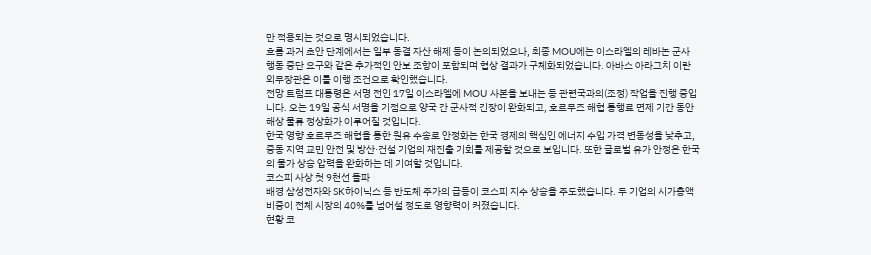만 적용되는 것으로 명시되었습니다.
흐름 과거 초안 단계에서는 일부 동결 자산 해제 등이 논의되었으나, 최종 MOU에는 이스라엘의 레바논 군사 행동 중단 요구와 같은 추가적인 안보 조항이 포함되며 협상 결과가 구체화되었습니다. 아바스 아라그치 이란 외무장관은 이를 이행 조건으로 확인했습니다.
전망 트럼프 대통령은 서명 전인 17일 이스라엘에 MOU 사본을 보내는 등 관련국과의(조정) 작업을 진행 중입니다. 오는 19일 공식 서명을 기점으로 양국 간 군사적 긴장이 완화되고, 호르무즈 해협 통행료 면제 기간 동안 해상 물류 정상화가 이루어질 것입니다.
한국 영향 호르무즈 해협을 통한 원유 수송로 안정화는 한국 경제의 핵심인 에너지 수입 가격 변동성을 낮추고, 중동 지역 교민 안전 및 방산·건설 기업의 재진출 기회를 제공할 것으로 보입니다. 또한 글로벌 유가 안정은 한국의 물가 상승 압력을 완화하는 데 기여할 것입니다.
코스피 사상 첫 9천선 돌파
배경 삼성전자와 SK하이닉스 등 반도체 주가의 급등이 코스피 지수 상승을 주도했습니다. 두 기업의 시가총액 비중이 전체 시장의 40%를 넘어설 정도로 영향력이 커졌습니다.
현황 코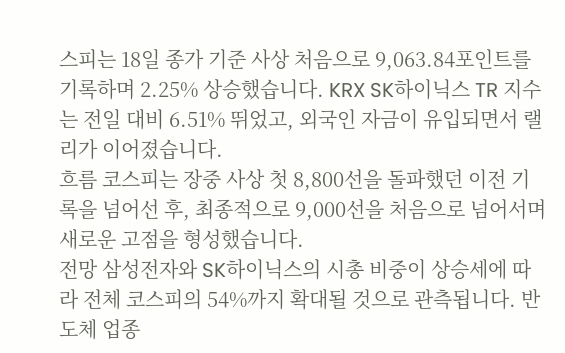스피는 18일 종가 기준 사상 처음으로 9,063.84포인트를 기록하며 2.25% 상승했습니다. KRX SK하이닉스 TR 지수는 전일 대비 6.51% 뛰었고, 외국인 자금이 유입되면서 랠리가 이어졌습니다.
흐름 코스피는 장중 사상 첫 8,800선을 돌파했던 이전 기록을 넘어선 후, 최종적으로 9,000선을 처음으로 넘어서며 새로운 고점을 형성했습니다.
전망 삼성전자와 SK하이닉스의 시총 비중이 상승세에 따라 전체 코스피의 54%까지 확대될 것으로 관측됩니다. 반도체 업종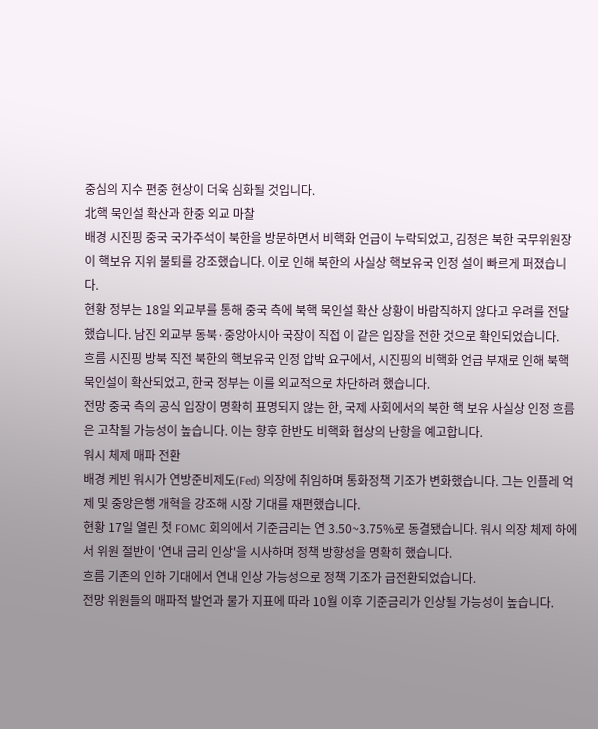중심의 지수 편중 현상이 더욱 심화될 것입니다.
北핵 묵인설 확산과 한중 외교 마찰
배경 시진핑 중국 국가주석이 북한을 방문하면서 비핵화 언급이 누락되었고, 김정은 북한 국무위원장이 핵보유 지위 불퇴를 강조했습니다. 이로 인해 북한의 사실상 핵보유국 인정 설이 빠르게 퍼졌습니다.
현황 정부는 18일 외교부를 통해 중국 측에 북핵 묵인설 확산 상황이 바람직하지 않다고 우려를 전달했습니다. 남진 외교부 동북·중앙아시아 국장이 직접 이 같은 입장을 전한 것으로 확인되었습니다.
흐름 시진핑 방북 직전 북한의 핵보유국 인정 압박 요구에서, 시진핑의 비핵화 언급 부재로 인해 북핵 묵인설이 확산되었고, 한국 정부는 이를 외교적으로 차단하려 했습니다.
전망 중국 측의 공식 입장이 명확히 표명되지 않는 한, 국제 사회에서의 북한 핵 보유 사실상 인정 흐름은 고착될 가능성이 높습니다. 이는 향후 한반도 비핵화 협상의 난항을 예고합니다.
워시 체제 매파 전환
배경 케빈 워시가 연방준비제도(Fed) 의장에 취임하며 통화정책 기조가 변화했습니다. 그는 인플레 억제 및 중앙은행 개혁을 강조해 시장 기대를 재편했습니다.
현황 17일 열린 첫 FOMC 회의에서 기준금리는 연 3.50~3.75%로 동결됐습니다. 워시 의장 체제 하에서 위원 절반이 '연내 금리 인상'을 시사하며 정책 방향성을 명확히 했습니다.
흐름 기존의 인하 기대에서 연내 인상 가능성으로 정책 기조가 급전환되었습니다.
전망 위원들의 매파적 발언과 물가 지표에 따라 10월 이후 기준금리가 인상될 가능성이 높습니다.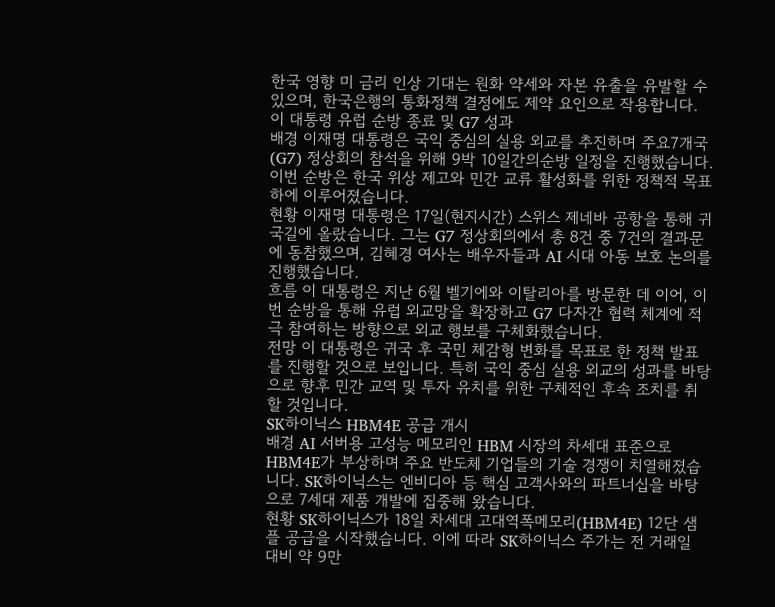한국 영향 미 금리 인상 기대는 원화 약세와 자본 유출을 유발할 수 있으며, 한국은행의 통화정책 결정에도 제약 요인으로 작용합니다.
이 대통령 유럽 순방 종료 및 G7 성과
배경 이재명 대통령은 국익 중심의 실용 외교를 추진하며 주요7개국(G7) 정상회의 참석을 위해 9박 10일간의순방 일정을 진행했습니다. 이번 순방은 한국 위상 제고와 민간 교류 활성화를 위한 정책적 목표 하에 이루어졌습니다.
현황 이재명 대통령은 17일(현지시간) 스위스 제네바 공항을 통해 귀국길에 올랐습니다. 그는 G7 정상회의에서 총 8건 중 7건의 결과문에 동참했으며, 김혜경 여사는 배우자들과 AI 시대 아동 보호 논의를 진행했습니다.
흐름 이 대통령은 지난 6월 벨기에와 이탈리아를 방문한 데 이어, 이번 순방을 통해 유럽 외교망을 확장하고 G7 다자간 협력 체계에 적극 참여하는 방향으로 외교 행보를 구체화했습니다.
전망 이 대통령은 귀국 후 국민 체감형 변화를 목표로 한 정책 발표를 진행할 것으로 보입니다. 특히 국익 중심 실용 외교의 성과를 바탕으로 향후 민간 교역 및 투자 유치를 위한 구체적인 후속 조치를 취할 것입니다.
SK하이닉스 HBM4E 공급 개시
배경 AI 서버용 고성능 메모리인 HBM 시장의 차세대 표준으로 HBM4E가 부상하며 주요 반도체 기업들의 기술 경쟁이 치열해졌습니다. SK하이닉스는 엔비디아 등 핵심 고객사와의 파트너십을 바탕으로 7세대 제품 개발에 집중해 왔습니다.
현황 SK하이닉스가 18일 차세대 고대역폭메모리(HBM4E) 12단 샘플 공급을 시작했습니다. 이에 따라 SK하이닉스 주가는 전 거래일 대비 약 9만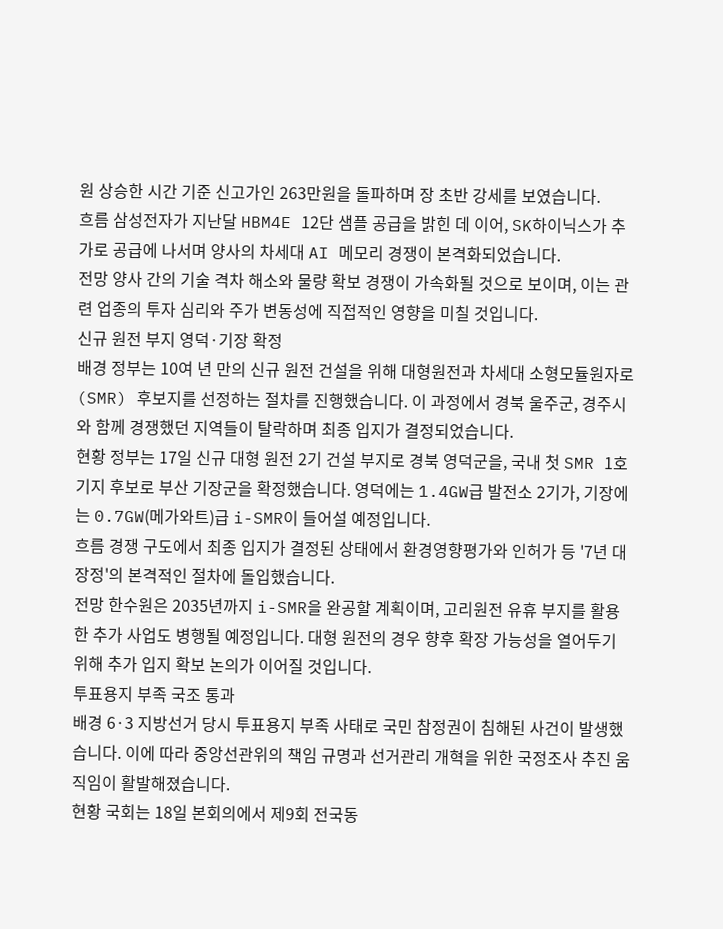원 상승한 시간 기준 신고가인 263만원을 돌파하며 장 초반 강세를 보였습니다.
흐름 삼성전자가 지난달 HBM4E 12단 샘플 공급을 밝힌 데 이어, SK하이닉스가 추가로 공급에 나서며 양사의 차세대 AI 메모리 경쟁이 본격화되었습니다.
전망 양사 간의 기술 격차 해소와 물량 확보 경쟁이 가속화될 것으로 보이며, 이는 관련 업종의 투자 심리와 주가 변동성에 직접적인 영향을 미칠 것입니다.
신규 원전 부지 영덕·기장 확정
배경 정부는 10여 년 만의 신규 원전 건설을 위해 대형원전과 차세대 소형모듈원자로(SMR) 후보지를 선정하는 절차를 진행했습니다. 이 과정에서 경북 울주군, 경주시와 함께 경쟁했던 지역들이 탈락하며 최종 입지가 결정되었습니다.
현황 정부는 17일 신규 대형 원전 2기 건설 부지로 경북 영덕군을, 국내 첫 SMR 1호 기지 후보로 부산 기장군을 확정했습니다. 영덕에는 1.4GW급 발전소 2기가, 기장에는 0.7GW(메가와트)급 i-SMR이 들어설 예정입니다.
흐름 경쟁 구도에서 최종 입지가 결정된 상태에서 환경영향평가와 인허가 등 '7년 대장정'의 본격적인 절차에 돌입했습니다.
전망 한수원은 2035년까지 i-SMR을 완공할 계획이며, 고리원전 유휴 부지를 활용한 추가 사업도 병행될 예정입니다. 대형 원전의 경우 향후 확장 가능성을 열어두기 위해 추가 입지 확보 논의가 이어질 것입니다.
투표용지 부족 국조 통과
배경 6·3 지방선거 당시 투표용지 부족 사태로 국민 참정권이 침해된 사건이 발생했습니다. 이에 따라 중앙선관위의 책임 규명과 선거관리 개혁을 위한 국정조사 추진 움직임이 활발해졌습니다.
현황 국회는 18일 본회의에서 제9회 전국동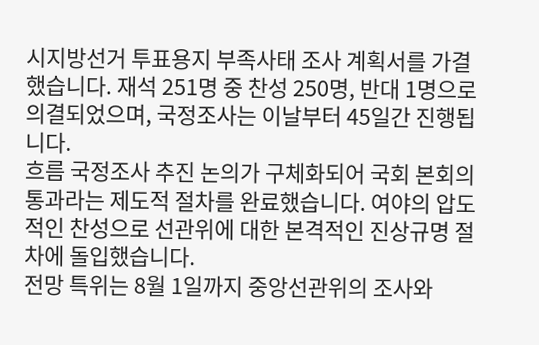시지방선거 투표용지 부족사태 조사 계획서를 가결했습니다. 재석 251명 중 찬성 250명, 반대 1명으로 의결되었으며, 국정조사는 이날부터 45일간 진행됩니다.
흐름 국정조사 추진 논의가 구체화되어 국회 본회의 통과라는 제도적 절차를 완료했습니다. 여야의 압도적인 찬성으로 선관위에 대한 본격적인 진상규명 절차에 돌입했습니다.
전망 특위는 8월 1일까지 중앙선관위의 조사와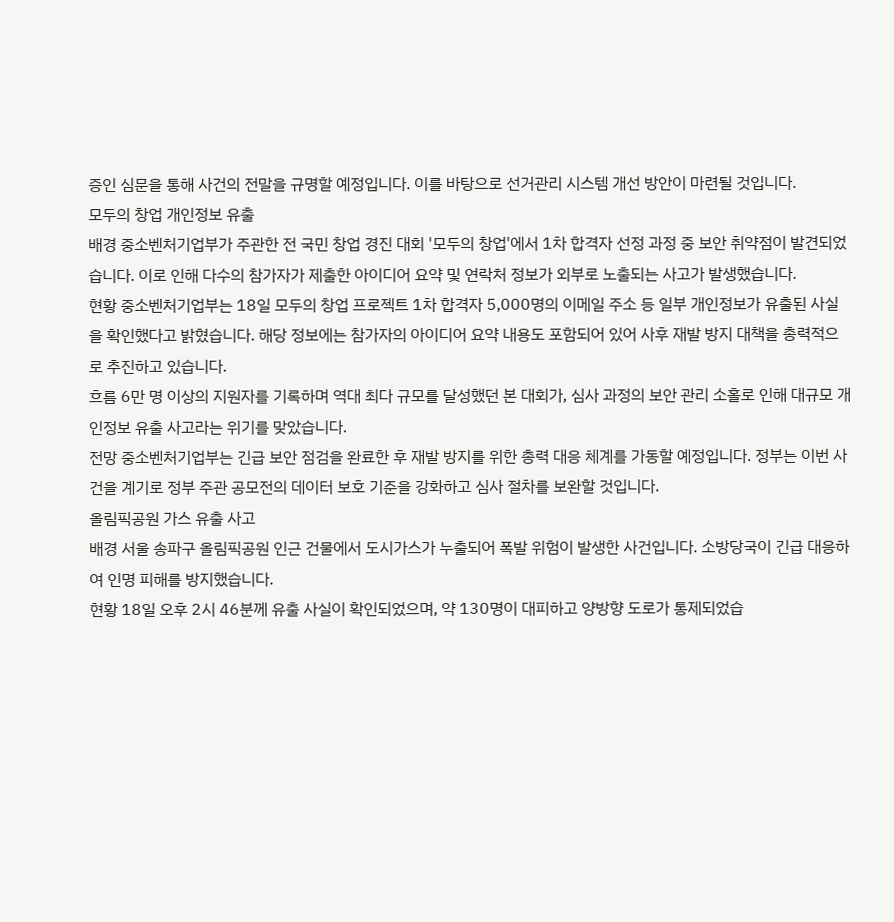증인 심문을 통해 사건의 전말을 규명할 예정입니다. 이를 바탕으로 선거관리 시스템 개선 방안이 마련될 것입니다.
모두의 창업 개인정보 유출
배경 중소벤처기업부가 주관한 전 국민 창업 경진 대회 '모두의 창업'에서 1차 합격자 선정 과정 중 보안 취약점이 발견되었습니다. 이로 인해 다수의 참가자가 제출한 아이디어 요약 및 연락처 정보가 외부로 노출되는 사고가 발생했습니다.
현황 중소벤처기업부는 18일 모두의 창업 프로젝트 1차 합격자 5,000명의 이메일 주소 등 일부 개인정보가 유출된 사실을 확인했다고 밝혔습니다. 해당 정보에는 참가자의 아이디어 요약 내용도 포함되어 있어 사후 재발 방지 대책을 총력적으로 추진하고 있습니다.
흐름 6만 명 이상의 지원자를 기록하며 역대 최다 규모를 달성했던 본 대회가, 심사 과정의 보안 관리 소홀로 인해 대규모 개인정보 유출 사고라는 위기를 맞았습니다.
전망 중소벤처기업부는 긴급 보안 점검을 완료한 후 재발 방지를 위한 총력 대응 체계를 가동할 예정입니다. 정부는 이번 사건을 계기로 정부 주관 공모전의 데이터 보호 기준을 강화하고 심사 절차를 보완할 것입니다.
올림픽공원 가스 유출 사고
배경 서울 송파구 올림픽공원 인근 건물에서 도시가스가 누출되어 폭발 위험이 발생한 사건입니다. 소방당국이 긴급 대응하여 인명 피해를 방지했습니다.
현황 18일 오후 2시 46분께 유출 사실이 확인되었으며, 약 130명이 대피하고 양방향 도로가 통제되었습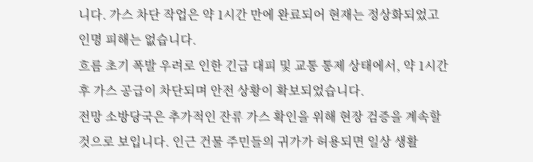니다. 가스 차단 작업은 약 1시간 만에 완료되어 현재는 정상화되었고 인명 피해는 없습니다.
흐름 초기 폭발 우려로 인한 긴급 대피 및 교통 통제 상태에서, 약 1시간 후 가스 공급이 차단되며 안전 상황이 확보되었습니다.
전망 소방당국은 추가적인 잔류 가스 확인을 위해 현장 검증을 계속할 것으로 보입니다. 인근 건물 주민들의 귀가가 허용되면 일상 생활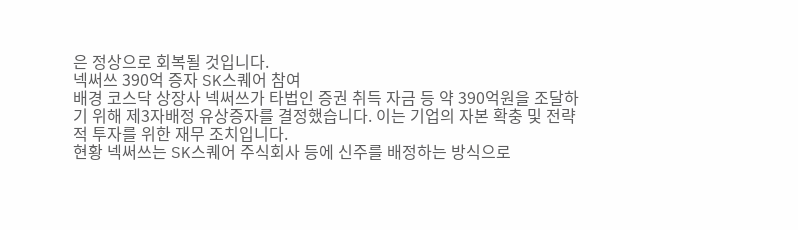은 정상으로 회복될 것입니다.
넥써쓰 390억 증자 SK스퀘어 참여
배경 코스닥 상장사 넥써쓰가 타법인 증권 취득 자금 등 약 390억원을 조달하기 위해 제3자배정 유상증자를 결정했습니다. 이는 기업의 자본 확충 및 전략적 투자를 위한 재무 조치입니다.
현황 넥써쓰는 SK스퀘어 주식회사 등에 신주를 배정하는 방식으로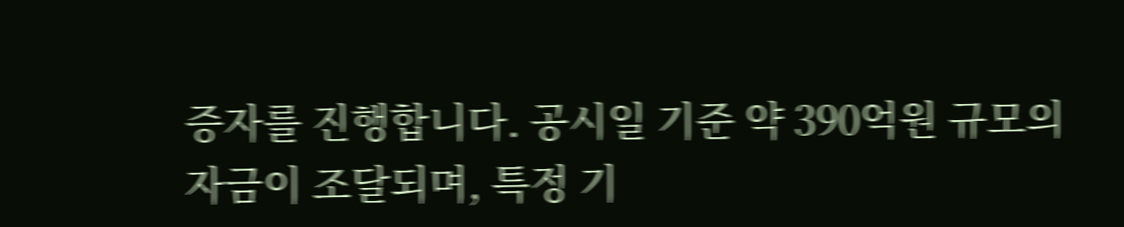증자를 진행합니다. 공시일 기준 약 390억원 규모의 자금이 조달되며, 특정 기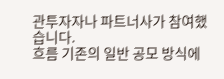관투자자나 파트너사가 참여했습니다.
흐름 기존의 일반 공모 방식에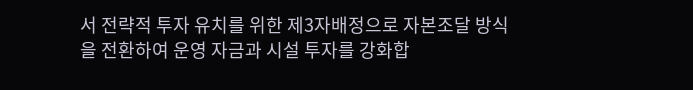서 전략적 투자 유치를 위한 제3자배정으로 자본조달 방식을 전환하여 운영 자금과 시설 투자를 강화합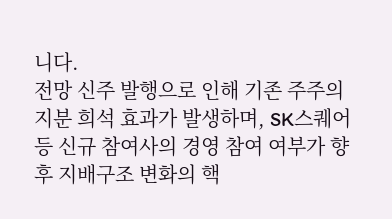니다.
전망 신주 발행으로 인해 기존 주주의 지분 희석 효과가 발생하며, SK스퀘어 등 신규 참여사의 경영 참여 여부가 향후 지배구조 변화의 핵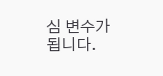심 변수가 됩니다.